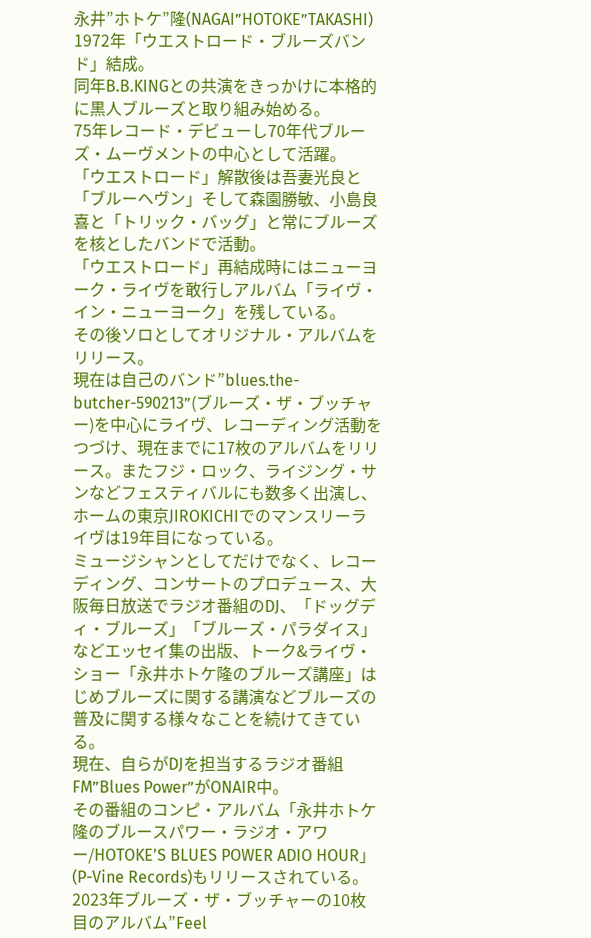永井”ホトケ”隆(NAGAI”HOTOKE”TAKASHI)
1972年「ウエストロード・ブルーズバンド」結成。
同年B.B.KINGとの共演をきっかけに本格的に黒人ブルーズと取り組み始める。
75年レコード・デビューし70年代ブルーズ・ムーヴメントの中心として活躍。
「ウエストロード」解散後は吾妻光良と「ブルーヘヴン」そして森園勝敏、小島良喜と「トリック・バッグ」と常にブルーズを核としたバンドで活動。
「ウエストロード」再結成時にはニューヨーク・ライヴを敢行しアルバム「ライヴ・イン・ニューヨーク」を残している。
その後ソロとしてオリジナル・アルバムをリリース。
現在は自己のバンド”blues.the-butcher-590213”(ブルーズ・ザ・ブッチャー)を中心にライヴ、レコーディング活動をつづけ、現在までに17枚のアルバムをリリース。またフジ・ロック、ライジング・サンなどフェスティバルにも数多く出演し、ホームの東京JIROKICHIでのマンスリーライヴは19年目になっている。
ミュージシャンとしてだけでなく、レコーディング、コンサートのプロデュース、大阪毎日放送でラジオ番組のDJ、「ドッグディ・ブルーズ」「ブルーズ・パラダイス」などエッセイ集の出版、トーク&ライヴ・ショー「永井ホトケ隆のブルーズ講座」はじめブルーズに関する講演などブルーズの普及に関する様々なことを続けてきている。
現在、自らがDJを担当するラジオ番組FM”Blues Power”がONAIR中。
その番組のコンピ・アルバム「永井ホトケ隆のブルースパワー・ラジオ・アワー/HOTOKE'S BLUES POWER ADIO HOUR」(P-Vine Records)もリリースされている。
2023年ブルーズ・ザ・ブッチャーの10枚目のアルバム”Feel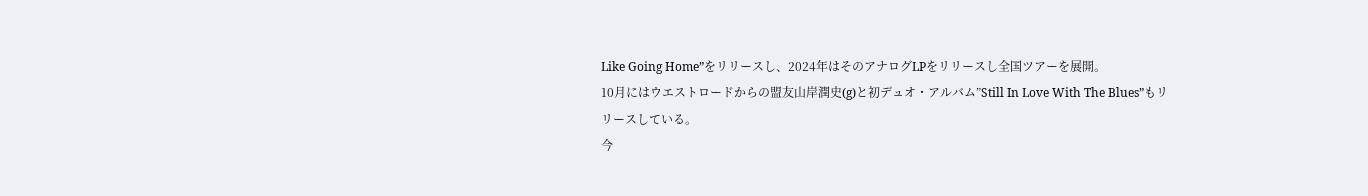Like Going Home”をリリースし、2024年はそのアナログLPをリリースし全国ツアーを展開。
10月にはウエストロードからの盟友山岸潤史(g)と初デュオ・アルバム”Still In Love With The Blues”もリリースしている。
今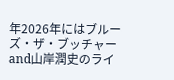年2026年にはブルーズ・ザ・ブッチャー and山岸潤史のライ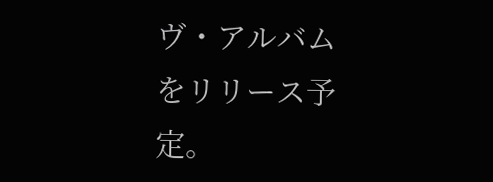ヴ・アルバムをリリース予定。